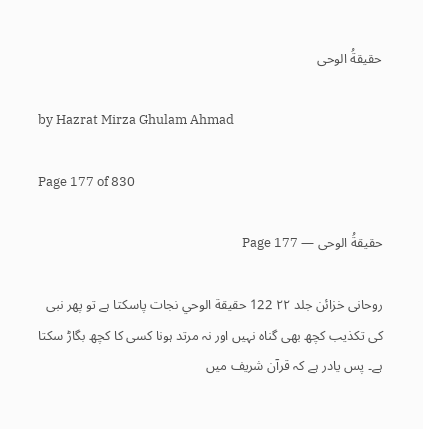حقیقةُ الوحی

by Hazrat Mirza Ghulam Ahmad

Page 177 of 830

حقیقةُ الوحی — Page 177

روحانی خزائن جلد ۲۲ 122 حقيقة الوحي نجات پاسکتا ہے تو پھر نبی کی تکذیب کچھ بھی گناہ نہیں اور نہ مرتد ہونا کسی کا کچھ بگاڑ سکتا ہے۔ پس یادر ہے کہ قرآن شریف میں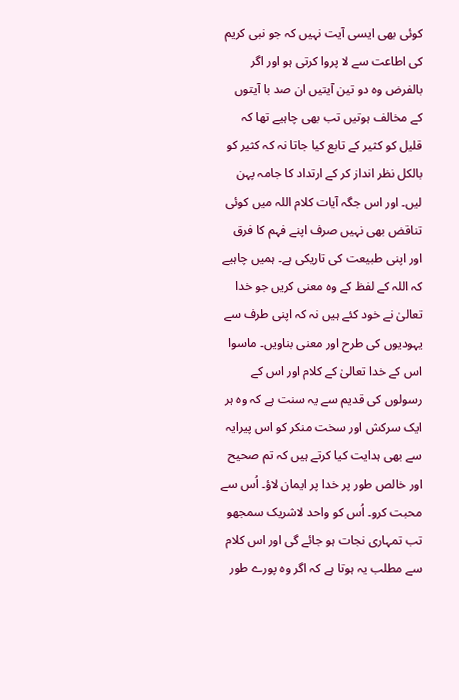کوئی بھی ایسی آیت نہیں کہ جو نبی کریم کی اطاعت سے لا پروا کرتی ہو اور اگر بالفرض وہ دو تین آیتیں ان صد با آیتوں کے مخالف ہوتیں تب بھی چاہیے تھا کہ قلیل کو کثیر کے تابع کیا جاتا نہ کہ کثیر کو بالکل نظر انداز کر کے ارتداد کا جامہ پہن لیں۔ اور اس جگہ آیات کلام اللہ میں کوئی تناقض بھی نہیں صرف اپنے فہم کا فرق اور اپنی طبیعت کی تاریکی ہے۔ ہمیں چاہیے کہ اللہ کے لفظ کے وہ معنی کریں جو خدا تعالیٰ نے خود کئے ہیں نہ کہ اپنی طرف سے یہودیوں کی طرح اور معنی بناویں۔ ماسوا اس کے خدا تعالیٰ کے کلام اور اس کے رسولوں کی قدیم سے یہ سنت ہے کہ وہ ہر ایک سرکش اور سخت منکر کو اس پیرایہ سے بھی ہدایت کیا کرتے ہیں کہ تم صحیح اور خالص طور پر خدا پر ایمان لاؤ۔ اُس سے محبت کرو۔ اُس کو واحد لاشریک سمجھو تب تمہاری نجات ہو جائے گی اور اس کلام سے مطلب یہ ہوتا ہے کہ اگر وہ پورے طور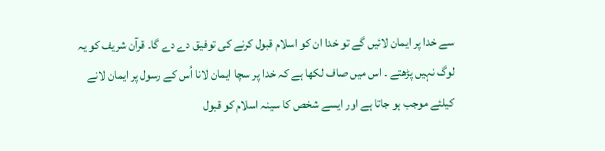سے خدا پر ایمان لائیں گے تو خدا ان کو اسلام قبول کرنے کی توفیق دے دے گا۔ قرآن شریف کو یہ لوگ نہیں پڑھتے ۔ اس میں صاف لکھا ہے کہ خدا پر سچا ایمان لانا اُس کے رسول پر ایمان لانے کیلئے موجب ہو جاتا ہے اور ایسے شخص کا سینہ اسلام کو قبول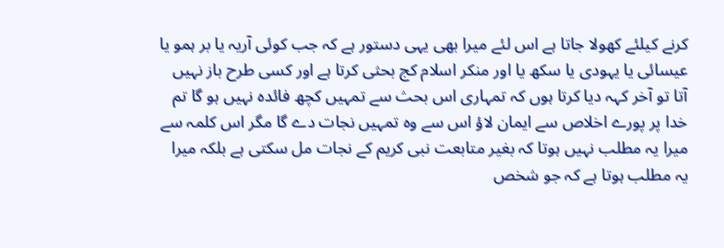کرنے کیلئے کھولا جاتا ہے اس لئے میرا بھی یہی دستور ہے کہ جب کوئی آریہ یا بر ہمو یا عیسائی یا یہودی یا سکھ یا اور منکر اسلام کج بحثی کرتا ہے اور کسی طرح باز نہیں آتا تو آخر کہہ دیا کرتا ہوں کہ تمہاری اس بحث سے تمہیں کچھ فائدہ نہیں ہو گا تم خدا پر پورے اخلاص سے ایمان لاؤ اس سے وہ تمہیں نجات دے گا مگر اس کلمہ سے میرا یہ مطلب نہیں ہوتا کہ بغیر متابعت نبی کریم کے نجات مل سکتی ہے بلکہ میرا یہ مطلب ہوتا ہے کہ جو شخص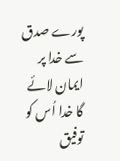پورے صدق سے خدا پر ایمان لائے گا خدا اُس کو توفیق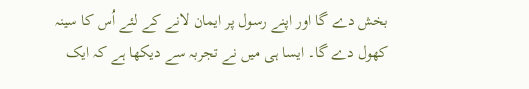بخش دے گا اور اپنے رسول پر ایمان لانے کے لئے اُس کا سینہ کھول دے گا۔ ایسا ہی میں نے تجربہ سے دیکھا ہے کہ ایک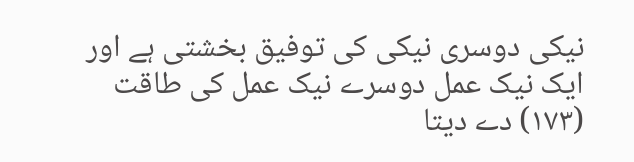نیکی دوسری نیکی کی توفیق بخشتی ہے اور ایک نیک عمل دوسرے نیک عمل کی طاقت (۱۷۳) دے دیتا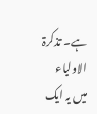ہے۔ تذکرۃ الاولیاء میں یہ ایک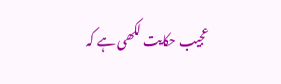عجیب حکایت لکھی ہے کہ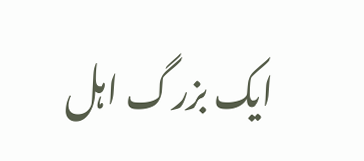ایک بزرگ اہل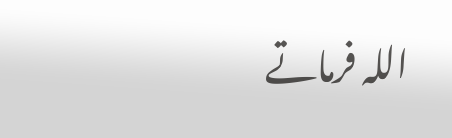اللہ فرماتے